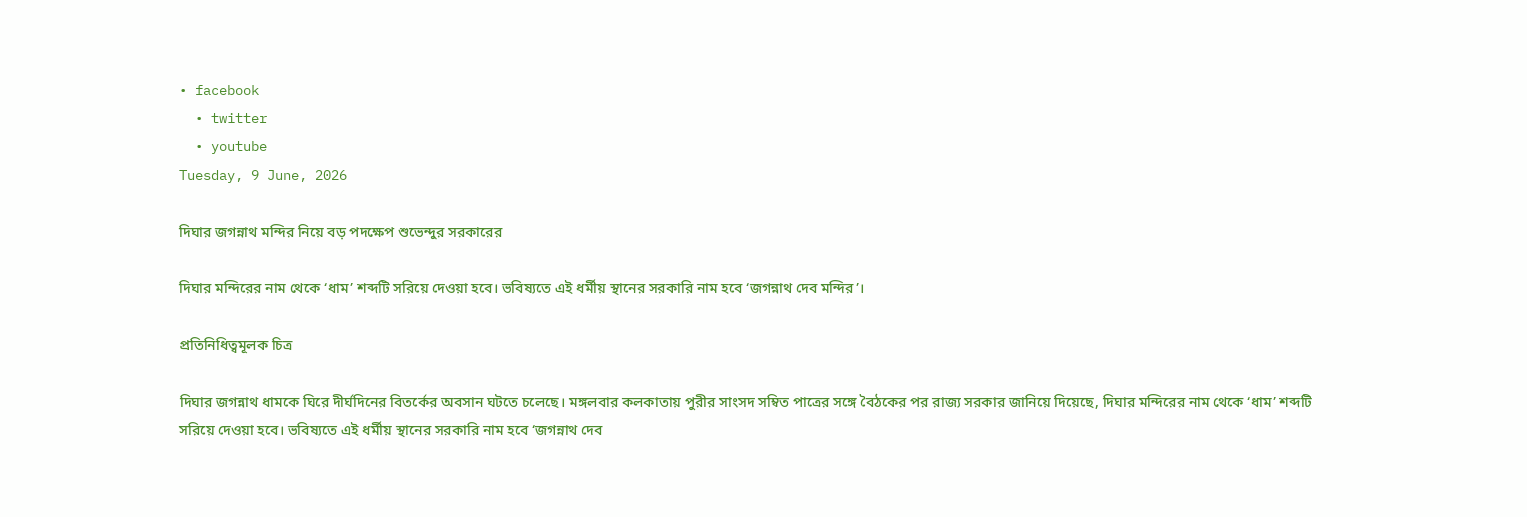• facebook
  • twitter
  • youtube
Tuesday, 9 June, 2026

দিঘার জগন্নাথ মন্দির নিয়ে বড় পদক্ষেপ শুভেন্দুর সরকারের

দিঘার মন্দিরের নাম থেকে ‘ধাম’ শব্দটি সরিয়ে দেওয়া হবে। ভবিষ্যতে এই ধর্মীয় স্থানের সরকারি নাম হবে ‘জগন্নাথ দেব মন্দির’।

প্রতিনিধিত্বমূলক চিত্র

দিঘার জগন্নাথ ধামকে ঘিরে দীর্ঘদিনের বিতর্কের অবসান ঘটতে চলেছে। মঙ্গলবার কলকাতায় পুরীর সাংসদ সম্বিত পাত্রের সঙ্গে বৈঠকের পর রাজ্য সরকার জানিয়ে দিয়েছে, দিঘার মন্দিরের নাম থেকে ‘ধাম’ শব্দটি সরিয়ে দেওয়া হবে। ভবিষ্যতে এই ধর্মীয় স্থানের সরকারি নাম হবে ‘জগন্নাথ দেব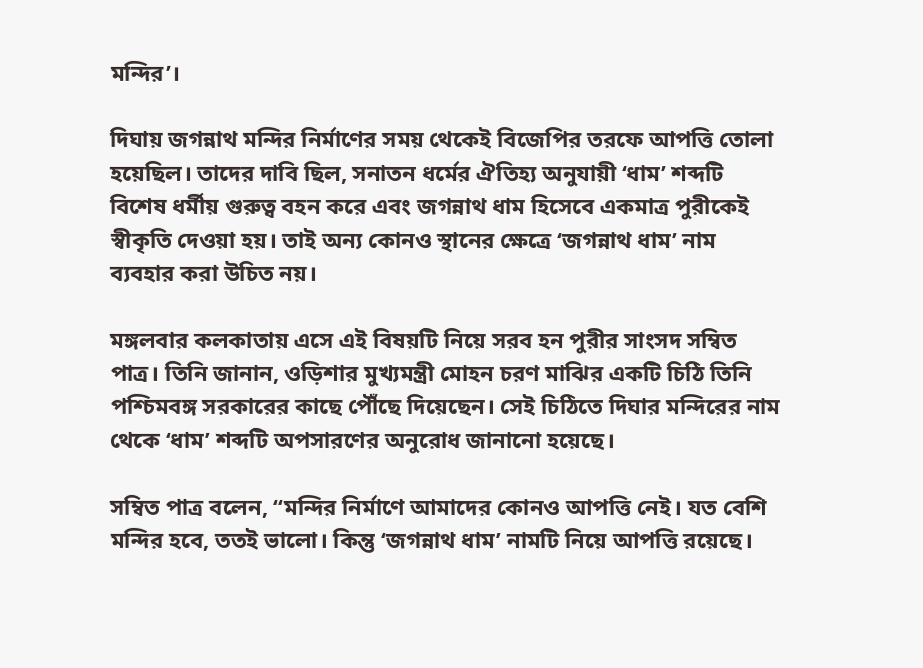মন্দির’।

দিঘায় জগন্নাথ মন্দির নির্মাণের সময় থেকেই বিজেপির তরফে আপত্তি তোলা হয়েছিল। তাদের দাবি ছিল, সনাতন ধর্মের ঐতিহ্য অনুযায়ী ‘ধাম’ শব্দটি বিশেষ ধর্মীয় গুরুত্ব বহন করে এবং জগন্নাথ ধাম হিসেবে একমাত্র পুরীকেই স্বীকৃতি দেওয়া হয়। তাই অন্য কোনও স্থানের ক্ষেত্রে ‘জগন্নাথ ধাম’ নাম ব্যবহার করা উচিত নয়।

মঙ্গলবার কলকাতায় এসে এই বিষয়টি নিয়ে সরব হন পুরীর সাংসদ সম্বিত পাত্র। তিনি জানান, ওড়িশার মুখ্যমন্ত্রী মোহন চরণ মাঝির একটি চিঠি তিনি পশ্চিমবঙ্গ সরকারের কাছে পৌঁছে দিয়েছেন। সেই চিঠিতে দিঘার মন্দিরের নাম থেকে ‘ধাম’ শব্দটি অপসারণের অনুরোধ জানানো হয়েছে।

সম্বিত পাত্র বলেন, “মন্দির নির্মাণে আমাদের কোনও আপত্তি নেই। যত বেশি মন্দির হবে, ততই ভালো। কিন্তু ‘জগন্নাথ ধাম’ নামটি নিয়ে আপত্তি রয়েছে।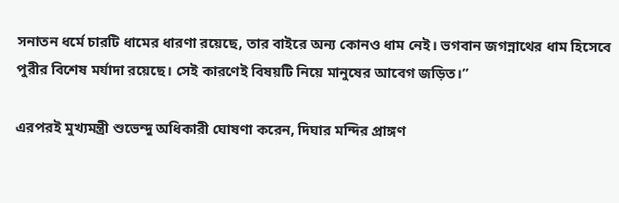সনাতন ধর্মে চারটি ধামের ধারণা রয়েছে, তার বাইরে অন্য কোনও ধাম নেই। ভগবান জগন্নাথের ধাম হিসেবে পুরীর বিশেষ মর্যাদা রয়েছে। সেই কারণেই বিষয়টি নিয়ে মানুষের আবেগ জড়িত।”

এরপরই মুখ্যমন্ত্রী শুভেন্দু অধিকারী ঘোষণা করেন, দিঘার মন্দির প্রাঙ্গণ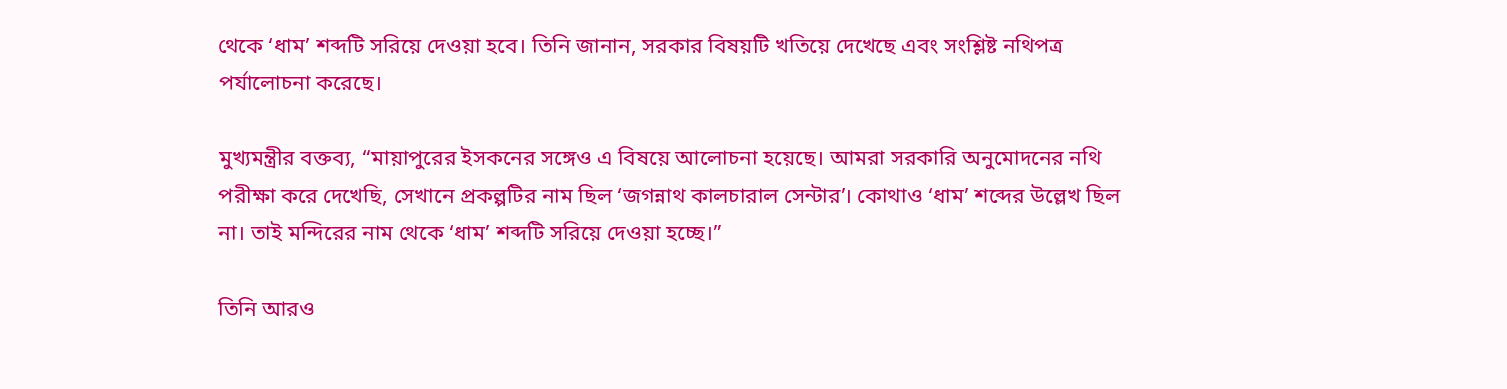থেকে ‘ধাম’ শব্দটি সরিয়ে দেওয়া হবে। তিনি জানান, সরকার বিষয়টি খতিয়ে দেখেছে এবং সংশ্লিষ্ট নথিপত্র পর্যালোচনা করেছে।

মুখ্যমন্ত্রীর বক্তব্য, “মায়াপুরের ইসকনের সঙ্গেও এ বিষয়ে আলোচনা হয়েছে। আমরা সরকারি অনুমোদনের নথি পরীক্ষা করে দেখেছি, সেখানে প্রকল্পটির নাম ছিল ‘জগন্নাথ কালচারাল সেন্টার’। কোথাও ‘ধাম’ শব্দের উল্লেখ ছিল না। তাই মন্দিরের নাম থেকে ‘ধাম’ শব্দটি সরিয়ে দেওয়া হচ্ছে।”

তিনি আরও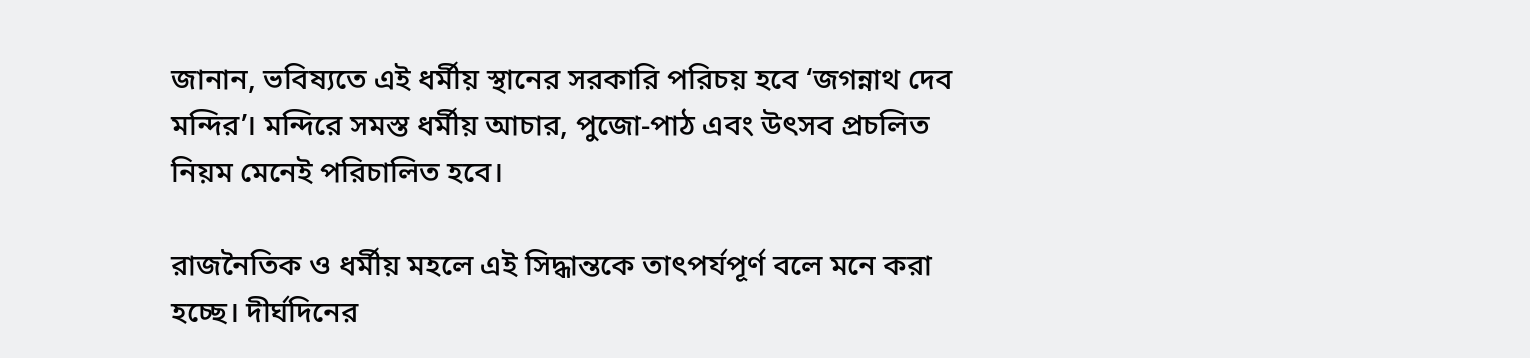জানান, ভবিষ্যতে এই ধর্মীয় স্থানের সরকারি পরিচয় হবে ‘জগন্নাথ দেব মন্দির’। মন্দিরে সমস্ত ধর্মীয় আচার, পুজো-পাঠ এবং উৎসব প্রচলিত নিয়ম মেনেই পরিচালিত হবে।

রাজনৈতিক ও ধর্মীয় মহলে এই সিদ্ধান্তকে তাৎপর্যপূর্ণ বলে মনে করা হচ্ছে। দীর্ঘদিনের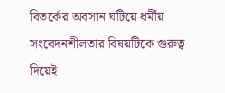বিতর্কের অবসান ঘটিয়ে ধর্মীয় সংবেদনশীলতার বিষয়টিকে গুরুত্ব দিয়েই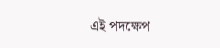এই পদক্ষেপ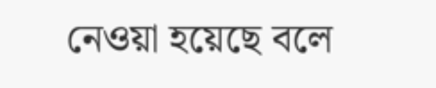নেওয়া হয়েছে বলে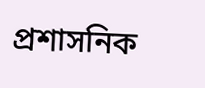প্রশাসনিক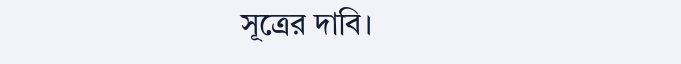সূত্রের দাবি।